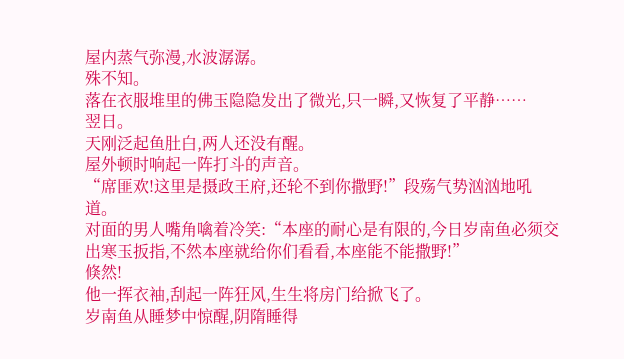屋内蒸气弥漫,水波潺潺。
殊不知。
落在衣服堆里的佛玉隐隐发出了微光,只一瞬,又恢复了平静……
翌日。
天刚泛起鱼肚白,两人还没有醒。
屋外顿时响起一阵打斗的声音。
“席匪欢!这里是摄政王府,还轮不到你撒野!”段殇气势汹汹地吼道。
对面的男人嘴角噙着冷笑:“本座的耐心是有限的,今日岁南鱼必须交出寒玉扳指,不然本座就给你们看看,本座能不能撒野!”
倏然!
他一挥衣袖,刮起一阵狂风,生生将房门给掀飞了。
岁南鱼从睡梦中惊醒,阴隋睡得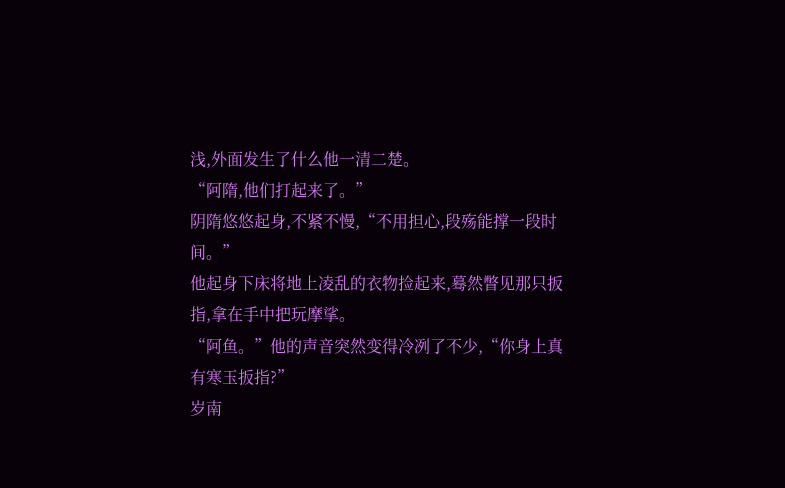浅,外面发生了什么他一清二楚。
“阿隋,他们打起来了。”
阴隋悠悠起身,不紧不慢,“不用担心,段殇能撑一段时间。”
他起身下床将地上凌乱的衣物捡起来,蓦然瞥见那只扳指,拿在手中把玩摩挲。
“阿鱼。”他的声音突然变得冷冽了不少,“你身上真有寒玉扳指?”
岁南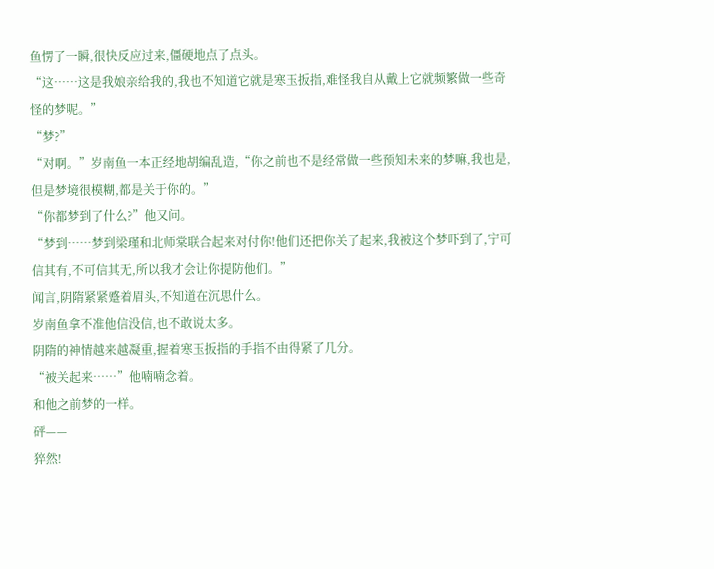鱼愣了一瞬,很快反应过来,僵硬地点了点头。
“这……这是我娘亲给我的,我也不知道它就是寒玉扳指,难怪我自从戴上它就频繁做一些奇怪的梦呢。”
“梦?”
“对啊。”岁南鱼一本正经地胡编乱造,“你之前也不是经常做一些预知未来的梦嘛,我也是,但是梦境很模糊,都是关于你的。”
“你都梦到了什么?”他又问。
“梦到……梦到梁瑾和北师棠联合起来对付你!他们还把你关了起来,我被这个梦吓到了,宁可信其有,不可信其无,所以我才会让你提防他们。”
闻言,阴隋紧紧蹙着眉头,不知道在沉思什么。
岁南鱼拿不准他信没信,也不敢说太多。
阴隋的神情越来越凝重,握着寒玉扳指的手指不由得紧了几分。
“被关起来……”他喃喃念着。
和他之前梦的一样。
砰——
猝然!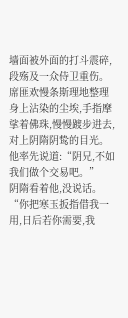墙面被外面的打斗震碎,段殇及一众侍卫重伤。
席匪欢慢条斯理地整理身上沾染的尘埃,手指摩挲着佛珠,慢慢踱步进去,对上阴隋阴鸷的目光。
他率先说道:“阴兄,不如我们做个交易吧。”
阴隋看着他,没说话。
“你把寒玉扳指借我一用,日后若你需要,我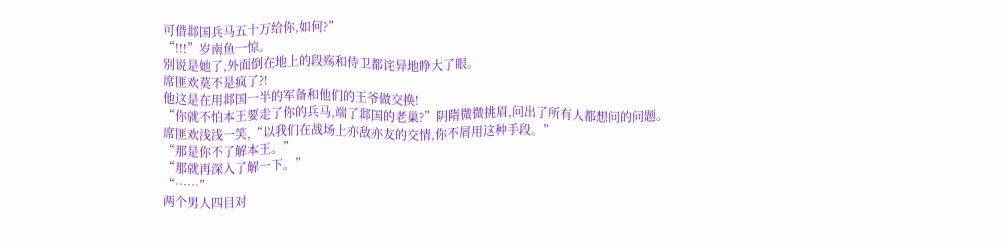可借邶国兵马五十万给你,如何?”
“!!!”岁南鱼一惊。
别说是她了,外面倒在地上的段殇和侍卫都诧异地睁大了眼。
席匪欢莫不是疯了?!
他这是在用邶国一半的军备和他们的王爷做交换!
“你就不怕本王要走了你的兵马,端了邶国的老巢?”阴隋微微挑眉,问出了所有人都想问的问题。
席匪欢浅浅一笑,“以我们在战场上亦敌亦友的交情,你不屑用这种手段。”
“那是你不了解本王。”
“那就再深入了解一下。”
“……”
两个男人四目对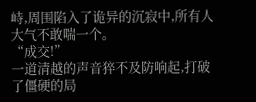峙,周围陷入了诡异的沉寂中,所有人大气不敢喘一个。
“成交!”
一道清越的声音猝不及防响起,打破了僵硬的局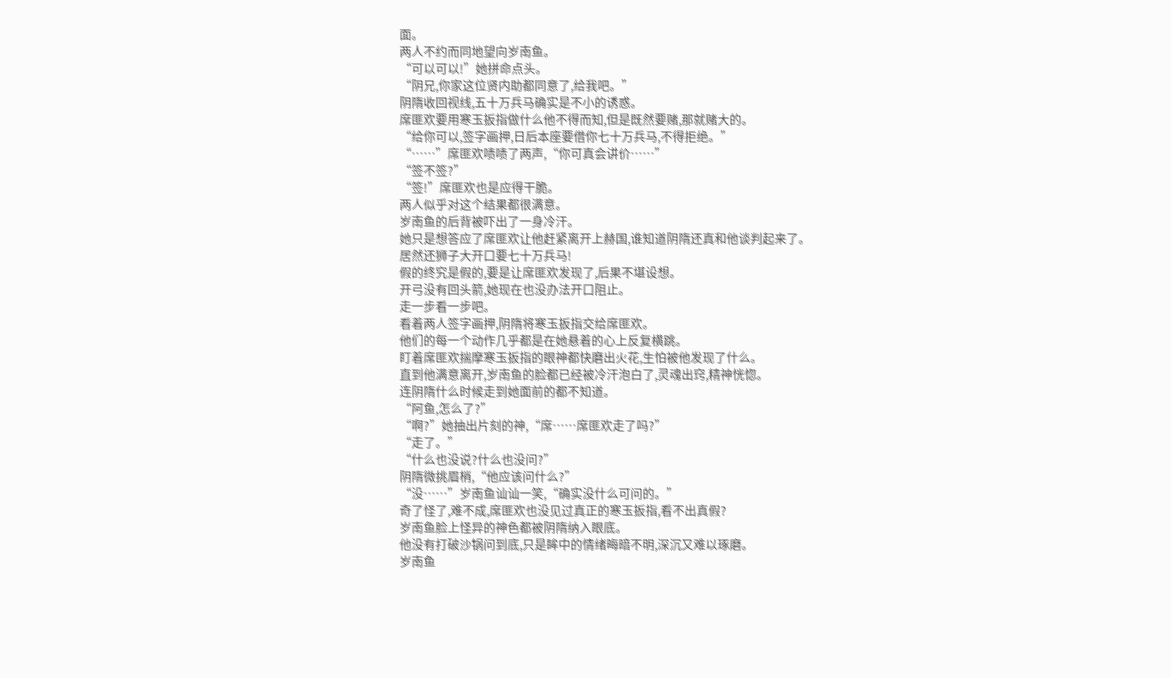面。
两人不约而同地望向岁南鱼。
“可以可以!”她拼命点头。
“阴兄,你家这位贤内助都同意了,给我吧。”
阴隋收回视线,五十万兵马确实是不小的诱惑。
席匪欢要用寒玉扳指做什么他不得而知,但是既然要赌,那就赌大的。
“给你可以,签字画押,日后本座要借你七十万兵马,不得拒绝。”
“……”席匪欢啧啧了两声,“你可真会讲价……”
“签不签?”
“签!”席匪欢也是应得干脆。
两人似乎对这个结果都很满意。
岁南鱼的后背被吓出了一身冷汗。
她只是想答应了席匪欢让他赶紧离开上赫国,谁知道阴隋还真和他谈判起来了。
居然还狮子大开口要七十万兵马!
假的终究是假的,要是让席匪欢发现了,后果不堪设想。
开弓没有回头箭,她现在也没办法开口阻止。
走一步看一步吧。
看着两人签字画押,阴隋将寒玉扳指交给席匪欢。
他们的每一个动作几乎都是在她悬着的心上反复横跳。
盯着席匪欢揣摩寒玉扳指的眼神都快磨出火花,生怕被他发现了什么。
直到他满意离开,岁南鱼的脸都已经被冷汗泡白了,灵魂出窍,精神恍惚。
连阴隋什么时候走到她面前的都不知道。
“阿鱼,怎么了?”
“啊?”她抽出片刻的神,“席……席匪欢走了吗?”
“走了。”
“什么也没说?什么也没问?”
阴隋微挑眉梢,“他应该问什么?”
“没……”岁南鱼讪讪一笑,“确实没什么可问的。”
奇了怪了,难不成,席匪欢也没见过真正的寒玉扳指,看不出真假?
岁南鱼脸上怪异的神色都被阴隋纳入眼底。
他没有打破沙锅问到底,只是眸中的情绪晦暗不明,深沉又难以琢磨。
岁南鱼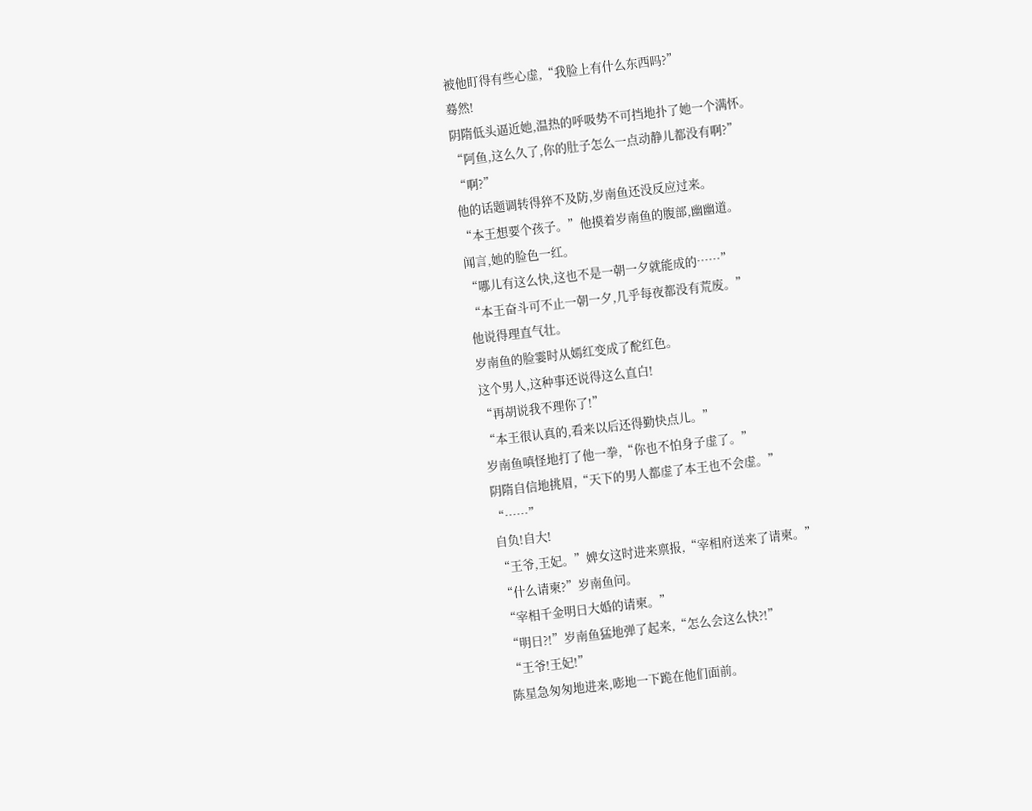被他盯得有些心虚,“我脸上有什么东西吗?”
蓦然!
阴隋低头逼近她,温热的呼吸势不可挡地扑了她一个满怀。
“阿鱼,这么久了,你的肚子怎么一点动静儿都没有啊?”
“啊?”
他的话题调转得猝不及防,岁南鱼还没反应过来。
“本王想要个孩子。”他摸着岁南鱼的腹部,幽幽道。
闻言,她的脸色一红。
“哪儿有这么快,这也不是一朝一夕就能成的……”
“本王奋斗可不止一朝一夕,几乎每夜都没有荒废。”
他说得理直气壮。
岁南鱼的脸霎时从嫣红变成了酡红色。
这个男人,这种事还说得这么直白!
“再胡说我不理你了!”
“本王很认真的,看来以后还得勤快点儿。”
岁南鱼嗔怪地打了他一拳,“你也不怕身子虚了。”
阴隋自信地挑眉,“天下的男人都虚了本王也不会虚。”
“……”
自负!自大!
“王爷,王妃。”婢女这时进来禀报,“宰相府送来了请柬。”
“什么请柬?”岁南鱼问。
“宰相千金明日大婚的请柬。”
“明日?!”岁南鱼猛地弹了起来,“怎么会这么快?!”
“王爷!王妃!”
陈星急匆匆地进来,嘭地一下跪在他们面前。